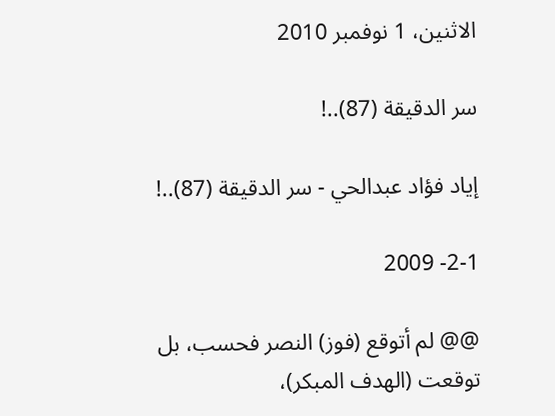الاثنين، 1 نوفمبر 2010

سر الدقيقة (87)..!

إياد فؤاد عبدالحي - سر الدقيقة (87)..!

2-1- 2009

@@ لم أتوقع (فوز) النصر فحسب، بل توقعت (الهدف المبكر)،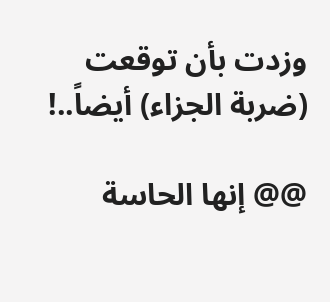وزدت بأن توقعت (ضربة الجزاء) أيضاً..!

@@ إنها الحاسة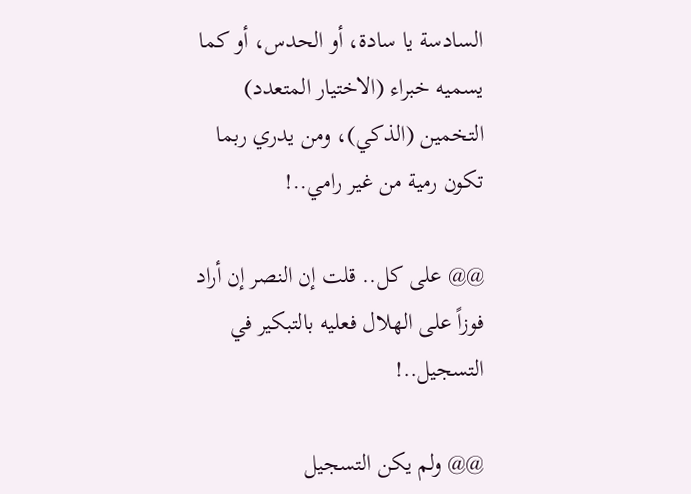السادسة يا سادة، أو الحدس، أو كما يسميه خبراء (الاختيار المتعدد) التخمين (الذكي)، ومن يدري ربما تكون رمية من غير رامي..!

@@ على كل.. قلت إن النصر إن أراد فوزاً على الهلال فعليه بالتبكير في التسجيل..!

@@ ولم يكن التسجيل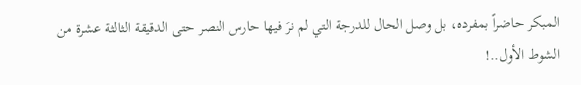المبكر حاضراً بمفرده، بل وصل الحال للدرجة التي لم نرَ فيها حارس النصر حتى الدقيقة الثالثة عشرة من الشوط الأول..!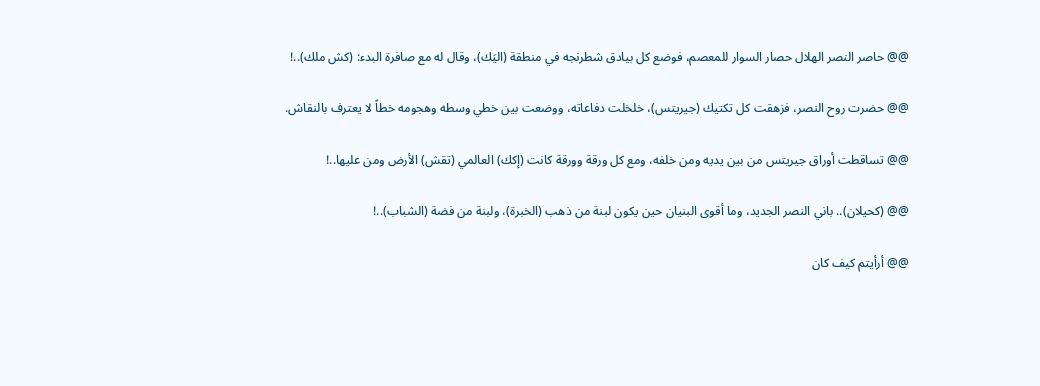@@ حاصر النصر الهلال حصار السوار للمعصم، فوضع كل بيادق شطرنجه في منطقة (اليَك)، وقال له مع صافرة البدء: (كش ملك)..!

@@ حضرت روح النصر، فزهقت كل تكتيك (جيريتس)، خلخلت دفاعاته، ووضعت بين خطي وسطه وهجومه خطاً لا يعترف بالنقاش.

@@ تساقطت أوراق جيريتس من بين يديه ومن خلفه، ومع كل ورقة وورقة كانت (إكك) العالمي (تقش) الأرض ومن عليها..!

@@ (كحيلان).. باني النصر الجديد، وما أقوى البنيان حين يكون لبنة من ذهب (الخبرة)، ولبنة من فضة (الشباب)..!

@@ أرأيتم كيف كان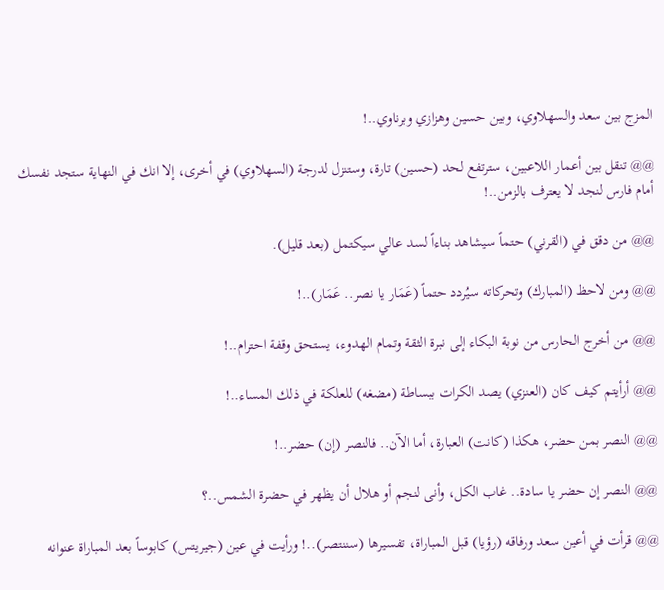المزج بين سعد والسهلاوي، وبين حسين وهزازي وبرناوي..!

@@ تنقل بين أعمار اللاعبين، سترتفع لحد (حسين) تارة، وستنزل لدرجة (السهلاوي) في أخرى، إلا انك في النهاية ستجد نفسك أمام فارس لنجد لا يعترف بالزمن..!

@@ من دقق في (القرني) حتماً سيشاهد بناءاً لسد عالي سيكتمل (بعد قليل).

@@ ومن لاحظ (المبارك) وتحركاته سيُردد حتماً (عَمَار يا نصر.. عَمَار)..!

@@ من أخرج الحارس من نوبة البكاء إلى نبرة الثقة وتمام الهدوء، يستحق وقفة احترام..!

@@ أرأيتم كيف كان (العنزي) يصد الكرات ببساطة (مضغه) للعلكة في ذلك المساء..!

@@ النصر بمن حضر، هكذا (كانت) العبارة، أما الآن.. فالنصر (إن) حضر..!

@@ النصر إن حضر يا سادة.. غاب الكل، وأنى لنجم أو هلال أن يظهر في حضرة الشمس..؟

@@ قرأت في أعين سعد ورفاقه (رؤيا) قبل المباراة، تفسيرها (سننتصر)..! ورأيت في عين (جيريتس) كابوساً بعد المباراة عنوانه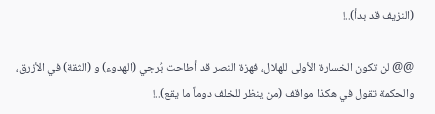(النزيف قد بدأ)..!

@@ لن تكون الخسارة الأولى للهلال، فهزة النصر قد أطاحت بُرجي (الهدوء) و (الثقة) في الأزرق، والحكمة تقول في هكذا مواقف (من ينظر للخلف دوماً ما يقع)..!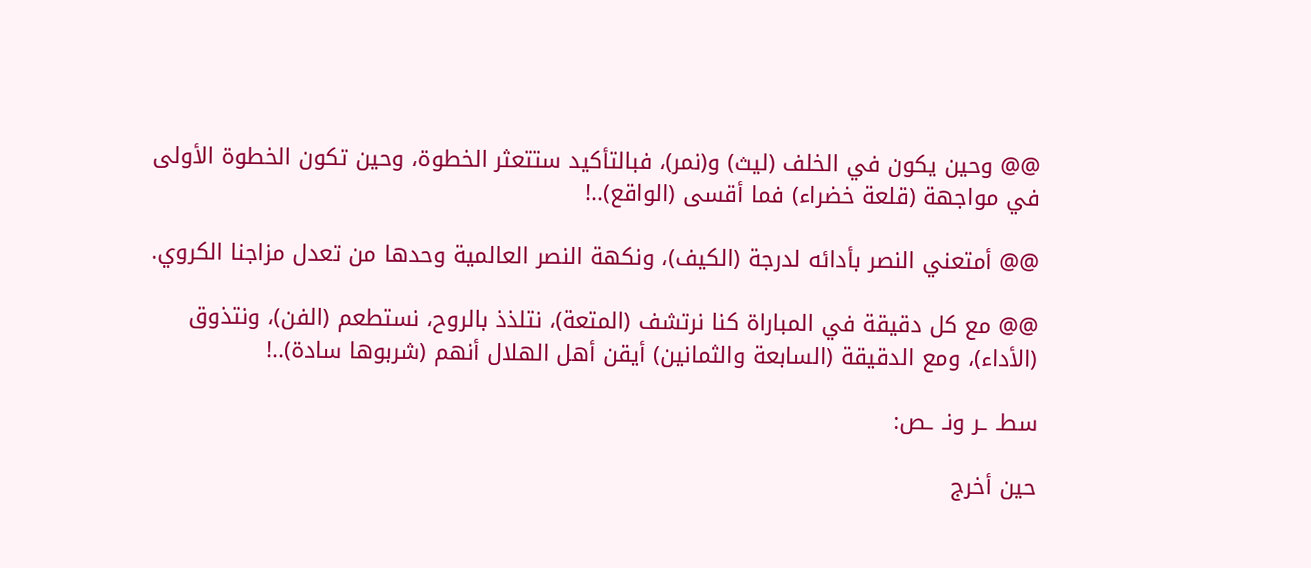@@ وحين يكون في الخلف (ليث) و(نمر)، فبالتأكيد ستتعثر الخطوة، وحين تكون الخطوة الأولى في مواجهة (قلعة خضراء) فما أقسى (الواقع)..!

@@ أمتعني النصر بأدائه لدرجة (الكيف)، ونكهة النصر العالمية وحدها من تعدل مزاجنا الكروي.

@@ مع كل دقيقة في المباراة كنا نرتشف (المتعة)، نتلذذ بالروح، نستطعم (الفن)، ونتذوق (الأداء)، ومع الدقيقة (السابعة والثمانين) أيقن أهل الهلال أنهم (شربوها سادة)..!

سطـ ـر ونـ ـص:

حين أخرج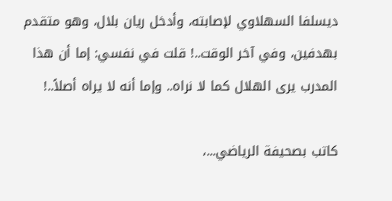ديسلفا السهلاوي لإصابته، وأدخل ريان بلال، وهو متقدم بهدفين، وفي آخر الوقت..! قلت في نفسي: إما أن هذا المدرب يرى الهلال كما لا نراه.. وإما أنه لا يراه أصلاً..!

كاتب بصحيفة الرياضي...،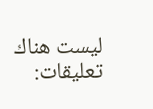ليست هناك تعليقات: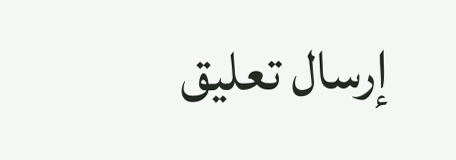إرسال تعليق